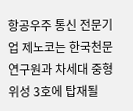항공우주 통신 전문기업 제노코는 한국천문연구원과 차세대 중형위성 3호에 탑재될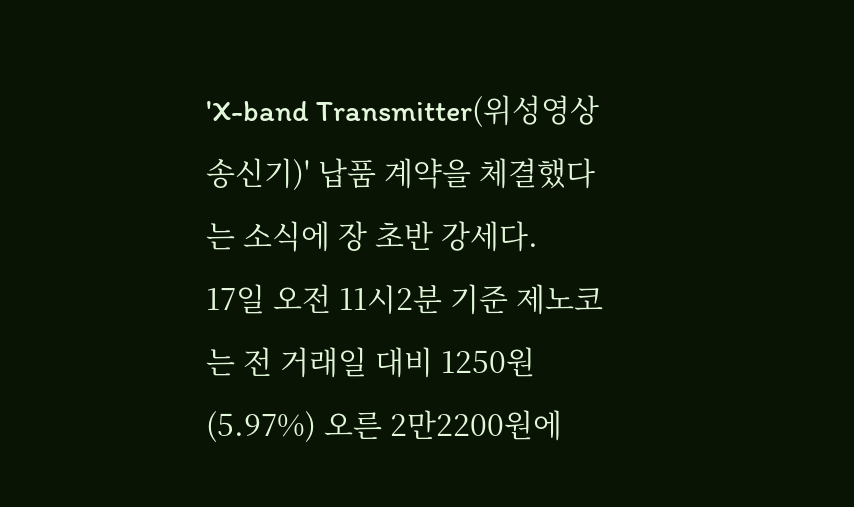'X-band Transmitter(위성영상 송신기)' 납품 계약을 체결했다는 소식에 장 초반 강세다.
17일 오전 11시2분 기준 제노코는 전 거래일 대비 1250원(5.97%) 오른 2만2200원에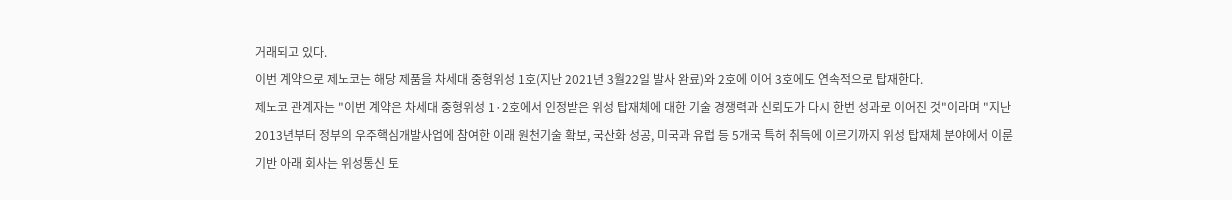거래되고 있다.
이번 계약으로 제노코는 해당 제품을 차세대 중형위성 1호(지난 2021년 3월22일 발사 완료)와 2호에 이어 3호에도 연속적으로 탑재한다.
제노코 관계자는 "이번 계약은 차세대 중형위성 1·2호에서 인정받은 위성 탑재체에 대한 기술 경쟁력과 신뢰도가 다시 한번 성과로 이어진 것"이라며 "지난 2013년부터 정부의 우주핵심개발사업에 참여한 이래 원천기술 확보, 국산화 성공, 미국과 유럽 등 5개국 특허 취득에 이르기까지 위성 탑재체 분야에서 이룬 기반 아래 회사는 위성통신 토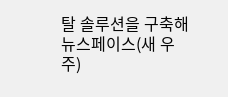탈 솔루션을 구축해 뉴스페이스(새 우주)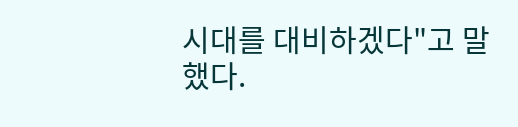시대를 대비하겠다"고 말했다.